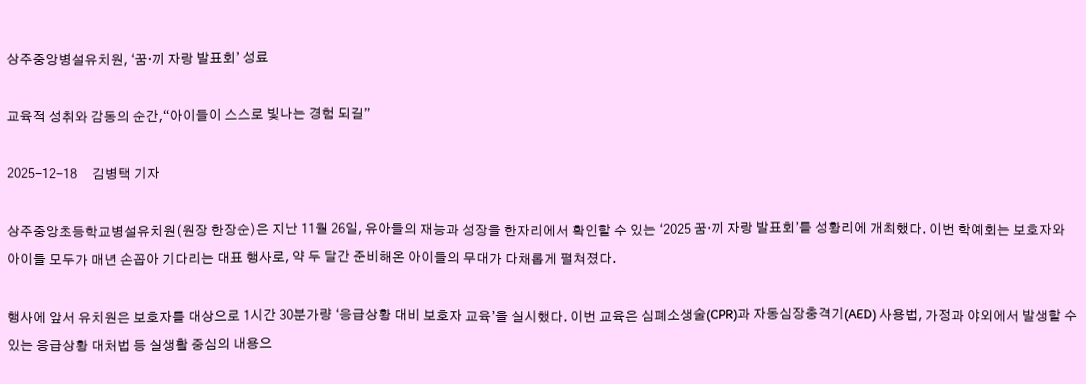상주중앙병설유치원, ‘꿈‧끼 자랑 발표회’ 성료

교육적 성취와 감동의 순간,“아이들이 스스로 빛나는 경험 되길”

2025-12-18     김병택 기자

상주중앙초등학교병설유치원(원장 한장순)은 지난 11월 26일, 유아들의 재능과 성장을 한자리에서 확인할 수 있는 ‘2025 꿈‧끼 자랑 발표회’를 성황리에 개최했다. 이번 학예회는 보호자와 아이들 모두가 매년 손꼽아 기다리는 대표 행사로, 약 두 달간 준비해온 아이들의 무대가 다채롭게 펼쳐졌다.

행사에 앞서 유치원은 보호자를 대상으로 1시간 30분가량 ‘응급상황 대비 보호자 교육’을 실시했다. 이번 교육은 심폐소생술(CPR)과 자동심장충격기(AED) 사용법, 가정과 야외에서 발생할 수 있는 응급상황 대처법 등 실생활 중심의 내용으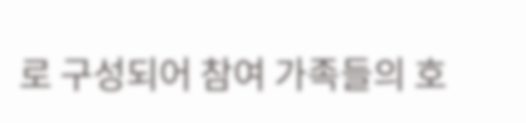로 구성되어 참여 가족들의 호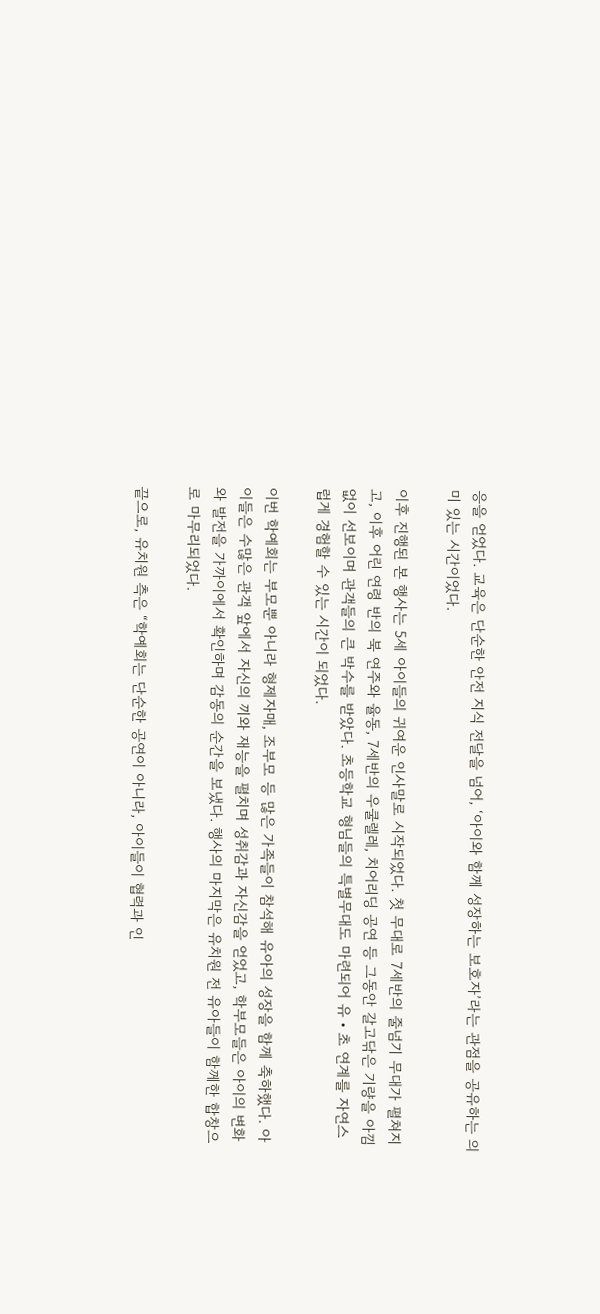응을 얻었다. 교육은 단순한 안전 지식 전달을 넘어, ‘아이와 함께 성장하는 보호자’라는 관점을 공유하는 의미 있는 시간이었다.

이후 진행된 본 행사는 5세 아이들의 귀여운 인사말로 시작되었다. 첫 무대로 7세반의 줄넘기 무대가 펼쳐지고, 이후 어린 연령 반의 북 연주와 율동, 7세반의 우쿨렐레, 치어리딩 공연 등 그동안 갈고닦은 기량을 아낌없이 선보이며 관객들의 큰 박수를 받았다. 초등학교 형님들의 특별무대도 마련되어 유‧초 연계를 자연스럽게 경험할 수 있는 시간이 되었다.

이번 학예회는 부모뿐 아니라 형제자매, 조부모 등 많은 가족들이 참석해 유아의 성장을 함께 축하했다. 아이들은 수많은 관객 앞에서 자신의 끼와 재능을 펼치며 성취감과 자신감을 얻었고, 학부모들은 아이의 변화와 발전을 가까이에서 확인하며 감동의 순간을 보냈다. 행사의 마지막은 유치원 전 유아들이 함께한 합창으로 마무리되었다.

끝으로, 유치원 측은 “학예회는 단순한 공연이 아니라, 아이들이 협력과 인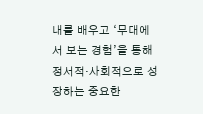내를 배우고 ‘무대에 서 보는 경험’을 통해 정서적‧사회적으로 성장하는 중요한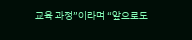교육 과정”이라며 “앞으로도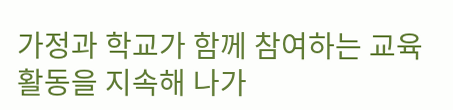가정과 학교가 함께 참여하는 교육활동을 지속해 나가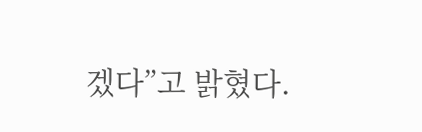겠다”고 밝혔다.